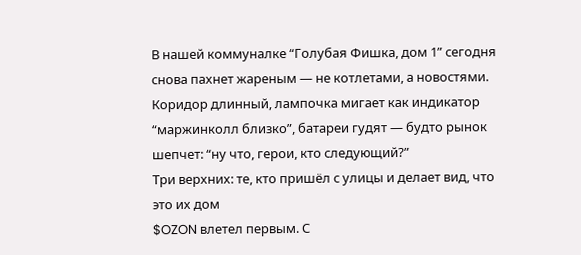В нашей коммуналке “Голубая Фишка, дом 1” сегодня снова пахнет жареным — не котлетами, а новостями. Коридор длинный, лампочка мигает как индикатор “маржинколл близко”, батареи гудят — будто рынок шепчет: “ну что, герои, кто следующий?”
Три верхних: те, кто пришёл с улицы и делает вид, что это их дом
$OZON влетел первым. С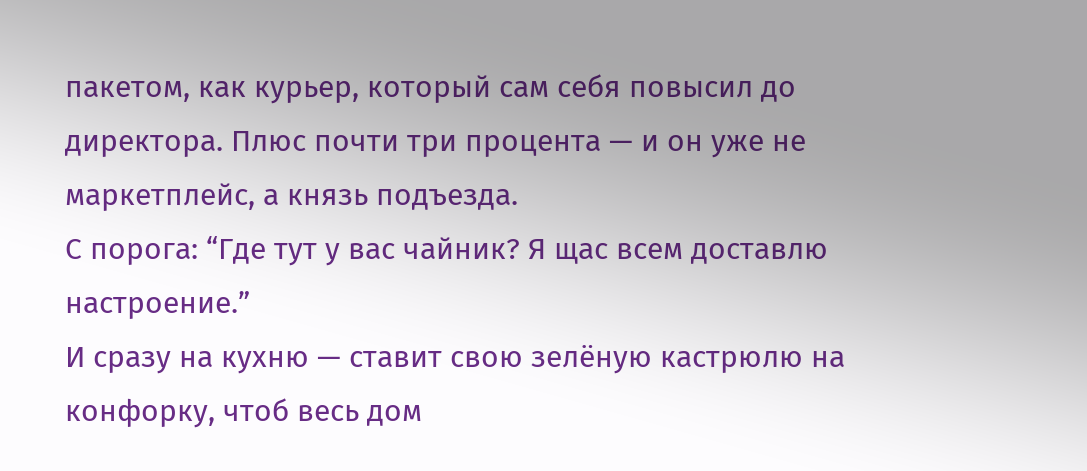пакетом, как курьер, который сам себя повысил до директора. Плюс почти три процента — и он уже не маркетплейс, а князь подъезда.
С порога: “Где тут у вас чайник? Я щас всем доставлю настроение.”
И сразу на кухню — ставит свою зелёную кастрюлю на конфорку, чтоб весь дом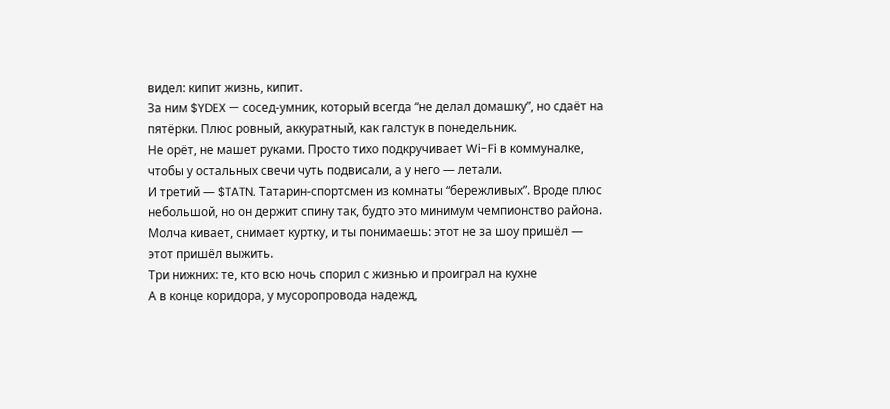видел: кипит жизнь, кипит.
За ним $YDEX — сосед-умник, который всегда “не делал домашку”, но сдаёт на пятёрки. Плюс ровный, аккуратный, как галстук в понедельник.
Не орёт, не машет руками. Просто тихо подкручивает Wi-Fi в коммуналке, чтобы у остальных свечи чуть подвисали, а у него — летали.
И третий — $TATN. Татарин-спортсмен из комнаты “бережливых”. Вроде плюс небольшой, но он держит спину так, будто это минимум чемпионство района.
Молча кивает, снимает куртку, и ты понимаешь: этот не за шоу пришёл — этот пришёл выжить.
Три нижних: те, кто всю ночь спорил с жизнью и проиграл на кухне
А в конце коридора, у мусоропровода надежд,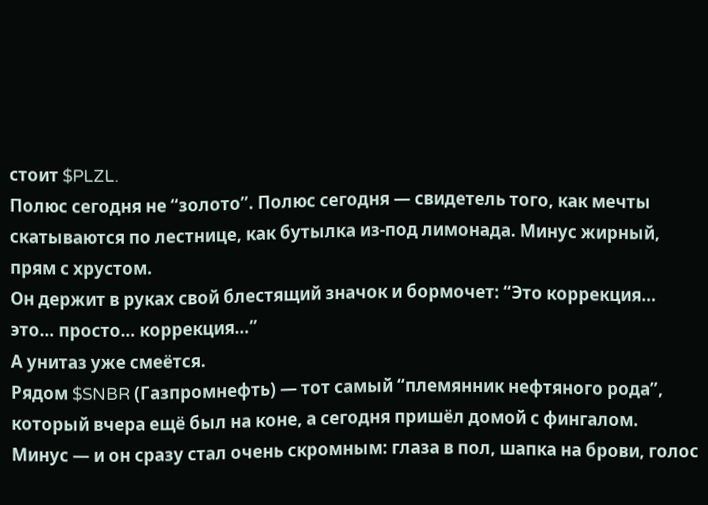стоит $PLZL.
Полюс сегодня не “золото”. Полюс сегодня — свидетель того, как мечты скатываются по лестнице, как бутылка из-под лимонада. Минус жирный, прям с хрустом.
Он держит в руках свой блестящий значок и бормочет: “Это коррекция… это… просто… коррекция…”
А унитаз уже смеётся.
Рядом $SNBR (Газпромнефть) — тот самый “племянник нефтяного рода”, который вчера ещё был на коне, а сегодня пришёл домой с фингалом.
Минус — и он сразу стал очень скромным: глаза в пол, шапка на брови, голос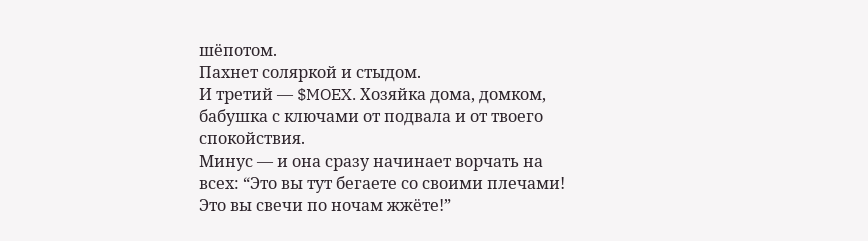шёпотом.
Пахнет соляркой и стыдом.
И третий — $MOEX. Хозяйка дома, домком, бабушка с ключами от подвала и от твоего спокойствия.
Минус — и она сразу начинает ворчать на всех: “Это вы тут бегаете со своими плечами! Это вы свечи по ночам жжёте!”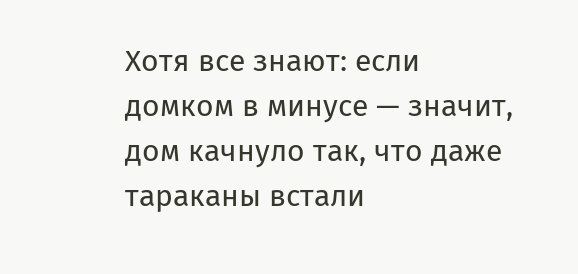Хотя все знают: если домком в минусе — значит, дом качнуло так, что даже тараканы встали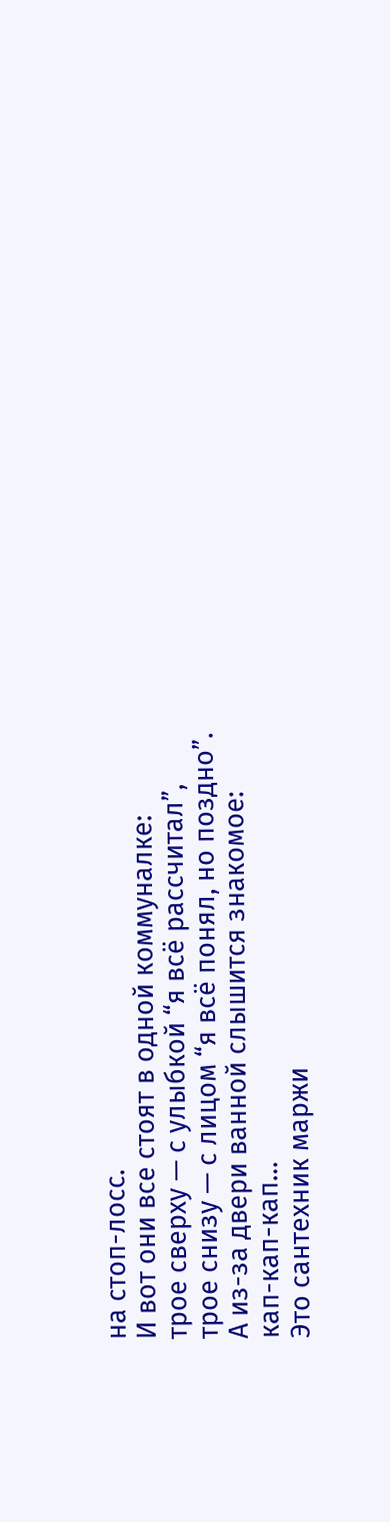на стоп-лосс.
И вот они все стоят в одной коммуналке:
трое сверху — с улыбкой “я всё рассчитал”,
трое снизу — с лицом “я всё понял, но поздно”.
А из-за двери ванной слышится знакомое:
кап-кап-кап…
Это сантехник маржи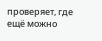проверяет, где ещё можно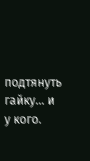подтянуть гайку… и у кого.